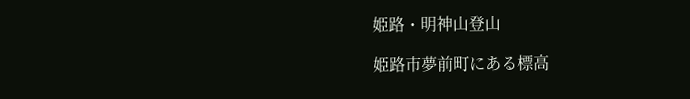姫路・明神山登山

姫路市夢前町にある標高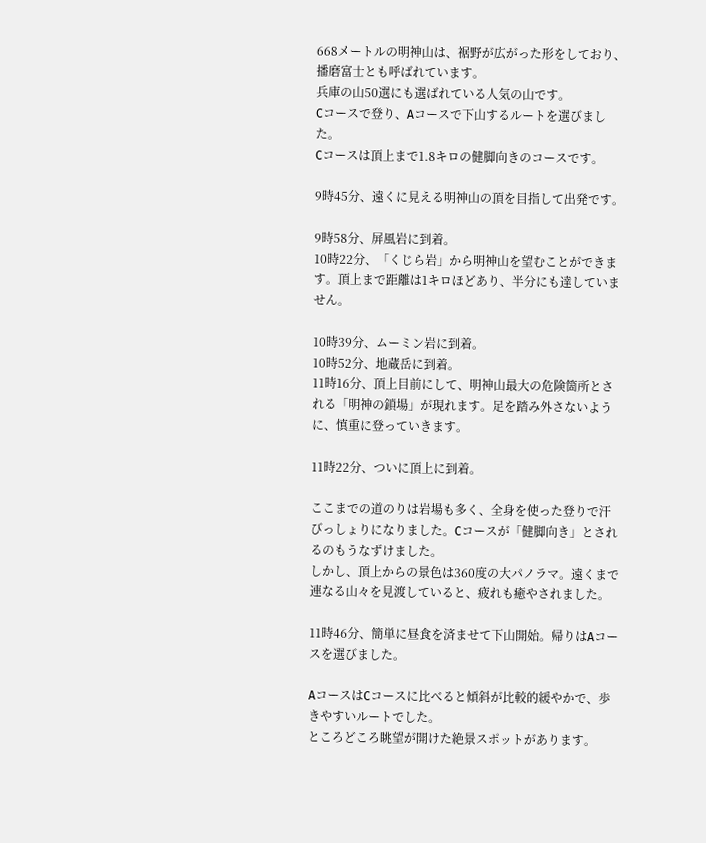668メートルの明神山は、裾野が広がった形をしており、播磨富士とも呼ばれています。
兵庫の山50選にも選ばれている人気の山です。
Cコースで登り、Aコースで下山するルートを選びました。
Cコースは頂上まで1.8キロの健脚向きのコースです。

9時45分、遠くに見える明神山の頂を目指して出発です。

9時58分、屏風岩に到着。
10時22分、「くじら岩」から明神山を望むことができます。頂上まで距離は1キロほどあり、半分にも達していません。

10時39分、ムーミン岩に到着。
10時52分、地蔵岳に到着。
11時16分、頂上目前にして、明神山最大の危険箇所とされる「明神の鎖場」が現れます。足を踏み外さないように、慎重に登っていきます。

11時22分、ついに頂上に到着。

ここまでの道のりは岩場も多く、全身を使った登りで汗びっしょりになりました。Cコースが「健脚向き」とされるのもうなずけました。
しかし、頂上からの景色は360度の大パノラマ。遠くまで連なる山々を見渡していると、疲れも癒やされました。

11時46分、簡単に昼食を済ませて下山開始。帰りはAコースを選びました。

AコースはCコースに比べると傾斜が比較的緩やかで、歩きやすいルートでした。
ところどころ眺望が開けた絶景スポットがあります。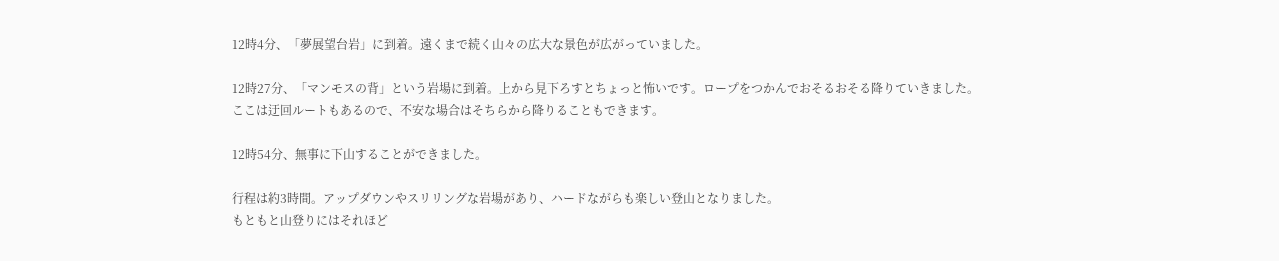12時4分、「夢展望台岩」に到着。遠くまで続く山々の広大な景色が広がっていました。

12時27分、「マンモスの背」という岩場に到着。上から見下ろすとちょっと怖いです。ロープをつかんでおそるおそる降りていきました。
ここは迂回ルートもあるので、不安な場合はそちらから降りることもできます。

12時54分、無事に下山することができました。

行程は約3時間。アップダウンやスリリングな岩場があり、ハードながらも楽しい登山となりました。
もともと山登りにはそれほど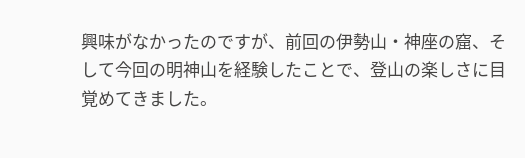興味がなかったのですが、前回の伊勢山・神座の窟、そして今回の明神山を経験したことで、登山の楽しさに目覚めてきました。